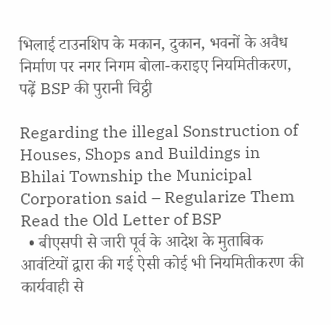भिलाई टाउनशिप के मकान, दुकान, भवनों के अवैध निर्माण पर नगर निगम बोला-कराइए नियमितीकरण, पढ़ें BSP की पुरानी चिट्ठी

Regarding the illegal Sonstruction of Houses, Shops and Buildings in Bhilai Township the Municipal Corporation said – Regularize Them Read the Old Letter of BSP
  • बीएसपी से जारी पूर्व के आदेश के मुताबिक आवंटियों द्वारा की गई ऐसी कोई भी नियमितीकरण की कार्यवाही से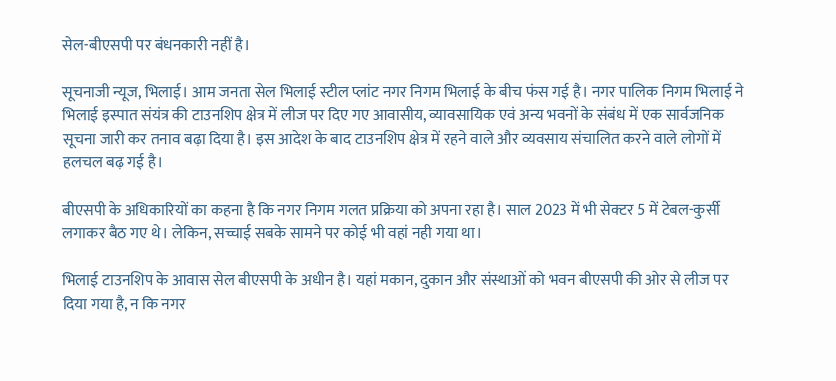सेल-बीएसपी पर बंधनकारी नहीं है।

सूचनाजी न्यूज, भिलाई। आम जनता सेल भिलाई स्टील प्लांट नगर निगम भिलाई के बीच फंस गई है। नगर पालिक निगम भिलाई ने भिलाई इस्पात संयंत्र की टाउनशिप क्षेत्र में लीज पर दिए गए आवासीय, व्यावसायिक एवं अन्य भवनों के संबंध में एक सार्वजनिक सूचना जारी कर तनाव बढ़ा दिया है। इस आदेश के बाद टाउनशिप क्षेत्र में रहने वाले और व्यवसाय संचालित करने वाले लोगों में हलचल बढ़ गई है।

बीएसपी के अधिकारियों का कहना है कि नगर निगम गलत प्रक्रिया को अपना रहा है। साल 2023 में भी सेक्टर 5 में टेबल-कुर्सी लगाकर बैठ गए थे। लेकिन, सच्चाई सबके सामने पर कोई भी वहां नही गया था।

भिलाई टाउनशिप के आवास सेल बीएसपी के अधीन है। यहां मकान, दुकान और संस्थाओं को भवन बीएसपी की ओर से लीज पर दिया गया है, न कि नगर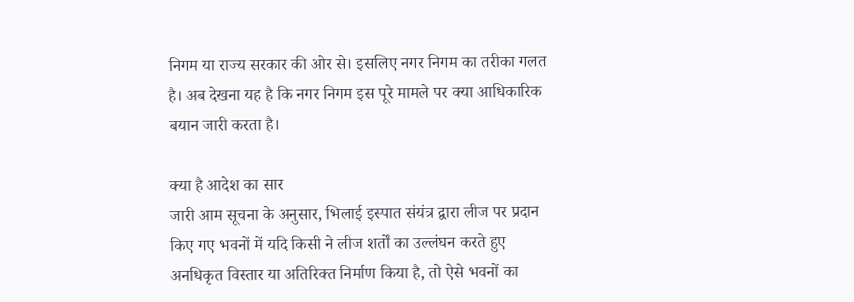निगम या राज्य सरकार की ओर से। इसलिए नगर निगम का तरीका गलत है। अब देखना यह है कि नगर निगम इस पूरे मामले पर क्या आधिकारिक बयान जारी करता है।

क्या है आदेश का सार
जारी आम सूचना के अनुसार, भिलाई इस्पात संयंत्र द्वारा लीज पर प्रदान किए गए भवनों में यदि किसी ने लीज शर्तों का उल्लंघन करते हुए अनधिकृत विस्तार या अतिरिक्त निर्माण किया है, तो ऐसे भवनों का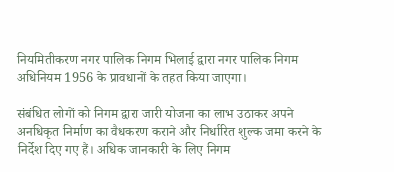नियमितीकरण नगर पालिक निगम भिलाई द्वारा नगर पालिक निगम अधिनियम 1956 के प्रावधानों के तहत किया जाएगा।

संबंधित लोगों को निगम द्वारा जारी योजना का लाभ उठाकर अपने अनधिकृत निर्माण का वैधकरण कराने और निर्धारित शुल्क जमा करने के निर्देश दिए गए हैं। अधिक जानकारी के लिए निगम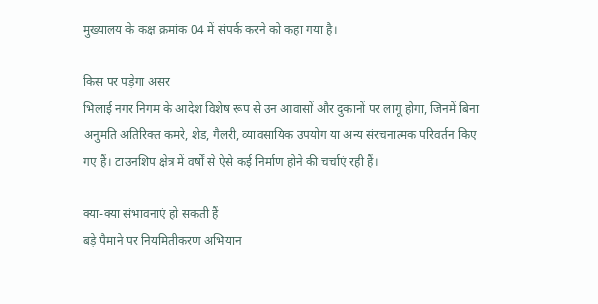मुख्यालय के कक्ष क्रमांक 04 में संपर्क करने को कहा गया है।

किस पर पड़ेगा असर
भिलाई नगर निगम के आदेश विशेष रूप से उन आवासों और दुकानों पर लागू होगा, जिनमें बिना अनुमति अतिरिक्त कमरे, शेड, गैलरी, व्यावसायिक उपयोग या अन्य संरचनात्मक परिवर्तन किए गए हैं। टाउनशिप क्षेत्र में वर्षों से ऐसे कई निर्माण होने की चर्चाएं रही हैं।

क्या-क्या संभावनाएं हो सकती हैं
बड़े पैमाने पर नियमितीकरण अभियान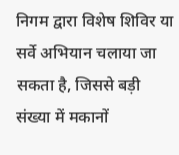निगम द्वारा विशेष शिविर या सर्वे अभियान चलाया जा सकता है, जिससे बड़ी संख्या में मकानों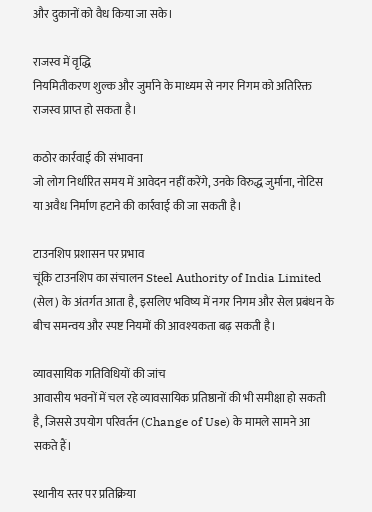और दुकानों को वैध किया जा सके।

राजस्व में वृद्धि
नियमितीकरण शुल्क और जुर्माने के माध्यम से नगर निगम को अतिरिक्त राजस्व प्राप्त हो सकता है।

कठोर कार्रवाई की संभावना
जो लोग निर्धारित समय में आवेदन नहीं करेंगे, उनके विरुद्ध जुर्माना, नोटिस या अवैध निर्माण हटाने की कार्रवाई की जा सकती है।

टाउनशिप प्रशासन पर प्रभाव
चूंकि टाउनशिप का संचालन Steel Authority of India Limited (सेल) के अंतर्गत आता है, इसलिए भविष्य में नगर निगम और सेल प्रबंधन के बीच समन्वय और स्पष्ट नियमों की आवश्यकता बढ़ सकती है।

व्यावसायिक गतिविधियों की जांच
आवासीय भवनों में चल रहे व्यावसायिक प्रतिष्ठानों की भी समीक्षा हो सकती है, जिससे उपयोग परिवर्तन (Change of Use) के मामले सामने आ सकते हैं।

स्थानीय स्तर पर प्रतिक्रिया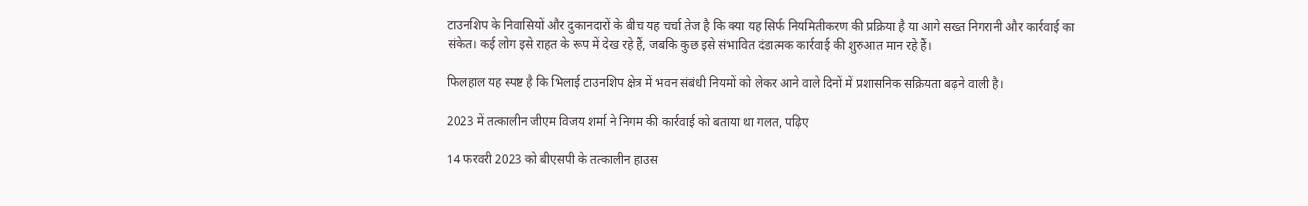टाउनशिप के निवासियों और दुकानदारों के बीच यह चर्चा तेज है कि क्या यह सिर्फ नियमितीकरण की प्रक्रिया है या आगे सख्त निगरानी और कार्रवाई का संकेत। कई लोग इसे राहत के रूप में देख रहे हैं, जबकि कुछ इसे संभावित दंडात्मक कार्रवाई की शुरुआत मान रहे हैं।

फिलहाल यह स्पष्ट है कि भिलाई टाउनशिप क्षेत्र में भवन संबंधी नियमों को लेकर आने वाले दिनों में प्रशासनिक सक्रियता बढ़ने वाली है।

2023 में तत्कालीन जीएम विजय शर्मा ने निगम की कार्रवाई को बताया था गलत, पढ़िए

14 फरवरी 2023 को बीएसपी के तत्कालीन हाउस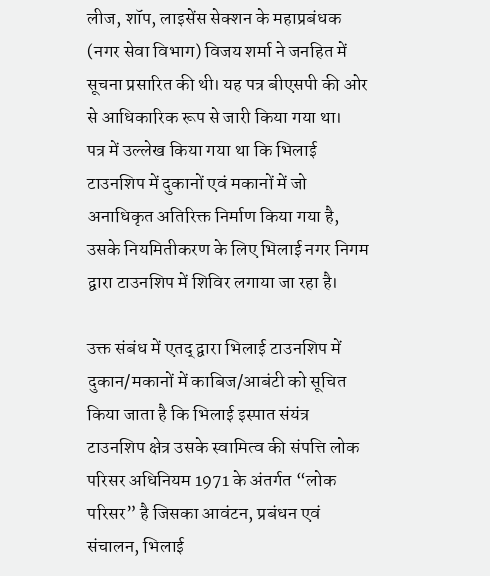लीज, शॉप, लाइसेंस सेक्शन के महाप्रबंधक (नगर सेवा विभाग) विजय शर्मा ने जनहित में सूचना प्रसारित की थी। यह पत्र बीएसपी की ओर से आधिकारिक रूप से जारी किया गया था।
पत्र में उल्लेख किया गया था कि भिलाई टाउनशिप में दुकानों एवं मकानों में जो अनाधिकृत अतिरिक्त निर्माण किया गया है, उसके नियमितीकरण के लिए भिलाई नगर निगम द्वारा टाउनशिप में शिविर लगाया जा रहा है।

उक्त संबंध में एतद् द्वारा भिलाई टाउनशिप में दुकान/मकानों में काबिज/आबंटी को सूचित किया जाता है कि भिलाई इस्पात संयंत्र टाउनशिप क्षेत्र उसके स्वामित्व की संपत्ति लोक परिसर अधिनियम 1971 के अंतर्गत “लोक परिसर” है जिसका आवंटन, प्रबंधन एवं संचालन, भिलाई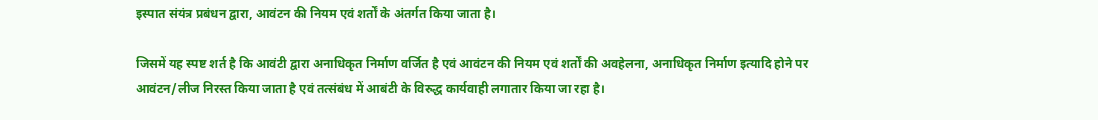इस्पात संयंत्र प्रबंधन द्वारा, आवंटन की नियम एवं शर्तों के अंतर्गत किया जाता है।

जिसमें यह स्पष्ट शर्त है कि आवंटी द्वारा अनाधिकृत निर्माण वर्जित है एवं आवंटन की नियम एवं शर्तों की अवहेलना, अनाधिकृत निर्माण इत्यादि होने पर आवंटन/लीज निरस्त किया जाता है एवं तत्संबंध में आबंटी के विरुद्ध कार्यवाही लगातार किया जा रहा है।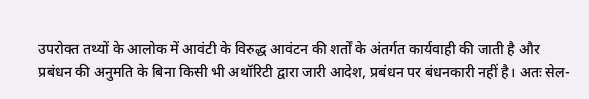उपरोक्त तथ्यों के आलोक में आवंटी के विरुद्ध आवंटन की शर्तों के अंतर्गत कार्यवाही की जाती है और प्रबंधन की अनुमति के बिना किसी भी अथॉरिटी द्वारा जारी आदेश, प्रबंधन पर बंधनकारी नहीं है। अतः सेल-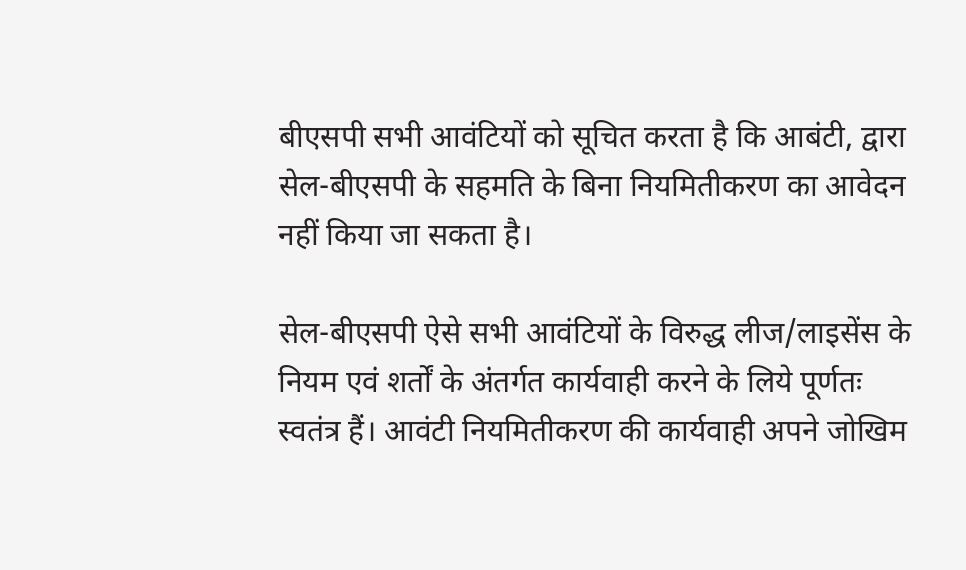बीएसपी सभी आवंटियों को सूचित करता है कि आबंटी, द्वारा सेल-बीएसपी के सहमति के बिना नियमितीकरण का आवेदन नहीं किया जा सकता है।

सेल-बीएसपी ऐसे सभी आवंटियों के विरुद्ध लीज/लाइसेंस के नियम एवं शर्तों के अंतर्गत कार्यवाही करने के लिये पूर्णतः स्वतंत्र हैं। आवंटी नियमितीकरण की कार्यवाही अपने जोखिम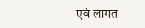एवं लागत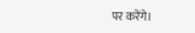पर करेंगे।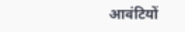आवंटियों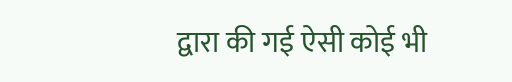द्वारा की गई ऐसी कोई भी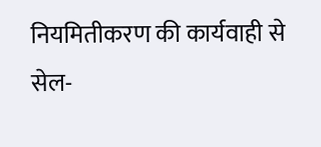नियमितीकरण की कार्यवाही से सेल-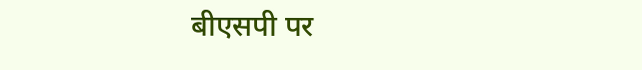बीएसपी पर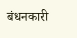बंधनकारी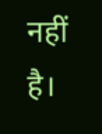नहीं है।